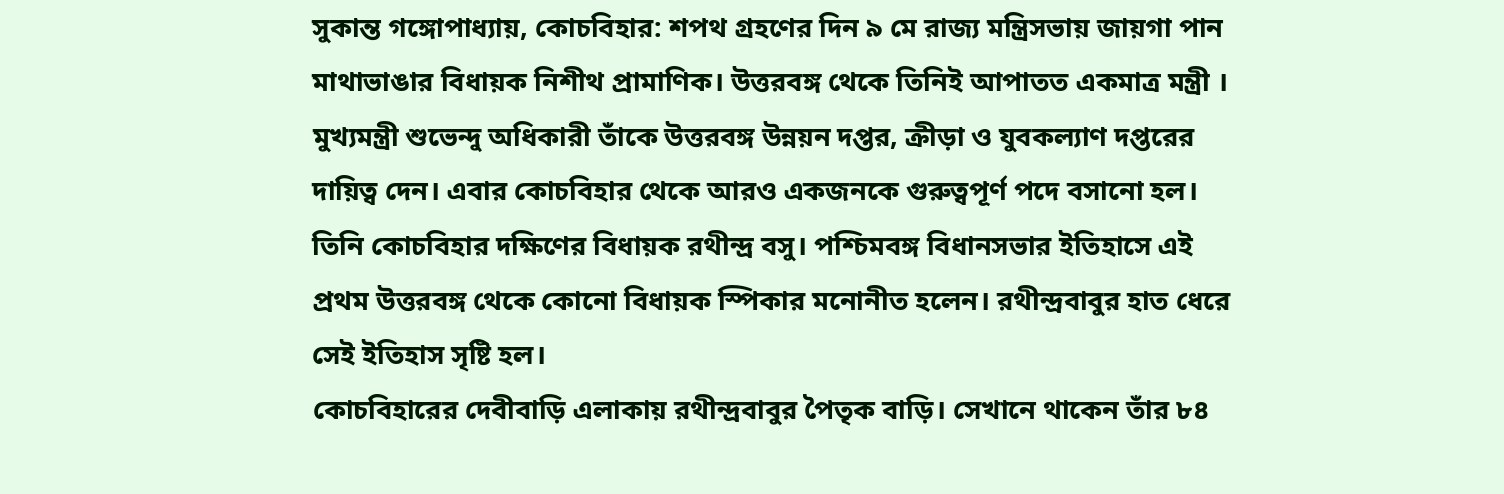সুকান্ত গঙ্গোপাধ্যায়, কোচবিহার: শপথ গ্রহণের দিন ৯ মে রাজ্য মন্ত্রিসভায় জায়গা পান মাথাভাঙার বিধায়ক নিশীথ প্রামাণিক। উত্তরবঙ্গ থেকে তিনিই আপাতত একমাত্র মন্ত্রী । মুখ্যমন্ত্রী শুভেন্দু অধিকারী তাঁকে উত্তরবঙ্গ উন্নয়ন দপ্তর, ক্রীড়া ও যুবকল্যাণ দপ্তরের দায়িত্ব দেন। এবার কোচবিহার থেকে আরও একজনকে গুরুত্বপূর্ণ পদে বসানো হল। তিনি কোচবিহার দক্ষিণের বিধায়ক রথীন্দ্র বসু। পশ্চিমবঙ্গ বিধানসভার ইতিহাসে এই প্রথম উত্তরবঙ্গ থেকে কোনো বিধায়ক স্পিকার মনোনীত হলেন। রথীন্দ্রবাবুর হাত ধেরে সেই ইতিহাস সৃষ্টি হল।
কোচবিহারের দেবীবাড়ি এলাকায় রথীন্দ্রবাবুর পৈতৃক বাড়ি। সেখানে থাকেন তাঁর ৮৪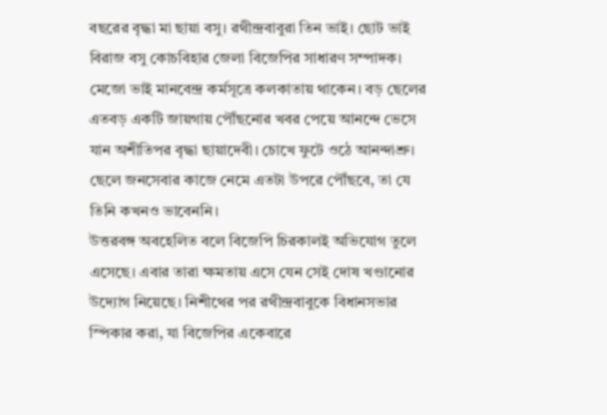বছরের বৃদ্ধা মা ছায়া বসু। রথীন্দ্রবাবুরা তিন ভাই। ছোট ভাই বিরাজ বসু কোচবিহার জেলা বিজেপির সাধারণ সম্পাদক। মেজো ভাই মানবেন্দ্র কর্মসূত্রে কলকাতায় থাকেন। বড় ছেলের এতবড় একটি জায়গায় পৌঁছনোর খবর পেয়ে আনন্দে ভেসে যান অশীতিপর বৃদ্ধা ছায়াদেবী। চোখে ফুটে ওঠে আনন্দাশ্রু। ছেলে জনসেবার কাজে নেমে এতটা উপরে পৌঁছবে, তা যে তিনি কখনও ভাবেননি।
উত্তরবঙ্গ অবহেলিত বলে বিজেপি চিরকালই অভিযোগ তুলে এসেছে। এবার তারা ক্ষমতায় এসে যেন সেই দোষ খণ্ডানোর উদ্যোগ নিয়েছে। নিশীথের পর রথীন্দ্রবাবুকে বিধানসভার স্পিকার করা, যা বিজেপির একেবারে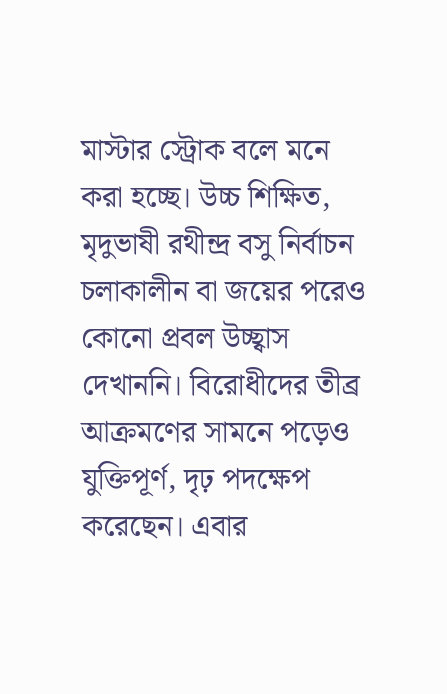মাস্টার স্ট্রোক বলে মনে করা হচ্ছে। উচ্চ শিক্ষিত, মৃদুভাষী রথীন্দ্র বসু নির্বাচন চলাকালীন বা জয়ের পরেও কোনো প্রবল উচ্ছ্বাস দেখাননি। বিরোধীদের তীব্র আক্রমণের সামনে পড়েও যুক্তিপূর্ণ, দৃঢ় পদক্ষেপ করেছেন। এবার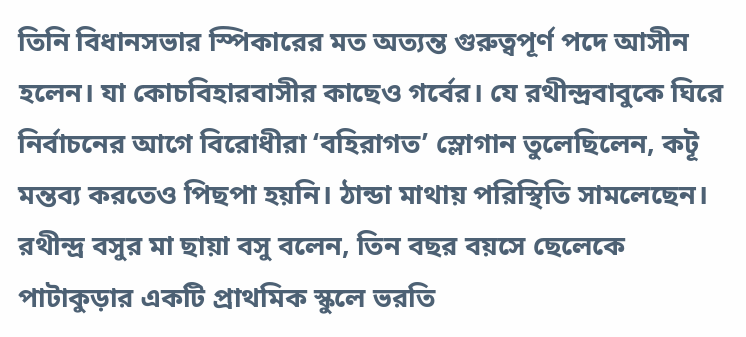তিনি বিধানসভার স্পিকারের মত অত্যন্ত গুরুত্বপূর্ণ পদে আসীন হলেন। যা কোচবিহারবাসীর কাছেও গর্বের। যে রথীন্দ্রবাবুকে ঘিরে নির্বাচনের আগে বিরোধীরা ‘বহিরাগত’ স্লোগান তুলেছিলেন, কটূ মন্তব্য করতেও পিছপা হয়নি। ঠান্ডা মাথায় পরিস্থিতি সামলেছেন।
রথীন্দ্র বসুর মা ছায়া বসু বলেন, তিন বছর বয়সে ছেলেকে পাটাকুড়ার একটি প্রাথমিক স্কুলে ভরতি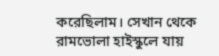করেছিলাম। সেখান থেকে রামভোলা হাইস্কুলে যায়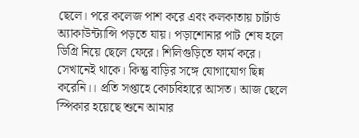ছেলে। পরে কলেজ পাশ করে এবং কলকাতায় চার্টার্ড অ্যাকাউন্ট্যান্সি পড়তে যায়। পড়াশোনার পাট শেষ হলে ডিগ্রি নিয়ে ছেলে ফেরে। শিলিগুড়িতে ফার্ম করে। সেখানেই থাকে। কিন্তু বাড়ির সঙ্গে যোগাযোগ ছিন্ন করেনি।। প্রতি সপ্তাহে কোচবিহারে আসত। আজ ছেলে স্পিকার হয়েছে শুনে আমার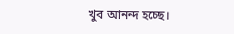খুব আনন্দ হচ্ছে।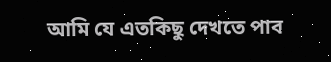আমি যে এতকিছু দেখতে পাব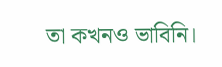তা কখনও ভাবিনি।